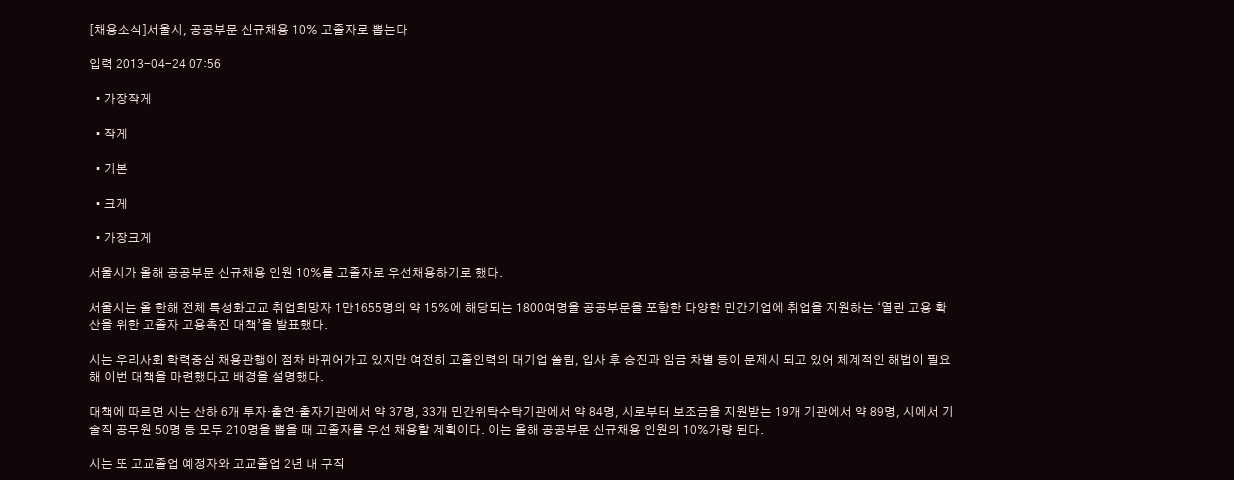[채용소식]서울시, 공공부문 신규채용 10% 고졸자로 뽑는다

입력 2013-04-24 07:56

  • 가장작게

  • 작게

  • 기본

  • 크게

  • 가장크게

서울시가 올해 공공부문 신규채용 인원 10%를 고졸자로 우선채용하기로 했다.

서울시는 올 한해 전체 특성화고교 취업희망자 1만1655명의 약 15%에 해당되는 1800여명을 공공부문을 포함한 다양한 민간기업에 취업을 지원하는 ‘열린 고용 확산을 위한 고졸자 고용촉진 대책’을 발표했다.

시는 우리사회 학력중심 채용관행이 점차 바뀌어가고 있지만 여전히 고졸인력의 대기업 쏠림, 입사 후 승진과 임금 차별 등이 문제시 되고 있어 체계적인 해법이 필요해 이번 대책을 마련했다고 배경을 설명했다.

대책에 따르면 시는 산하 6개 투자·출연·출자기관에서 약 37명, 33개 민간위탁수탁기관에서 약 84명, 시로부터 보조금을 지원받는 19개 기관에서 약 89명, 시에서 기술직 공무원 50명 등 모두 210명을 뽑을 때 고졸자를 우선 채용할 계획이다. 이는 올해 공공부문 신규채용 인원의 10%가량 된다.

시는 또 고교졸업 예정자와 고교졸업 2년 내 구직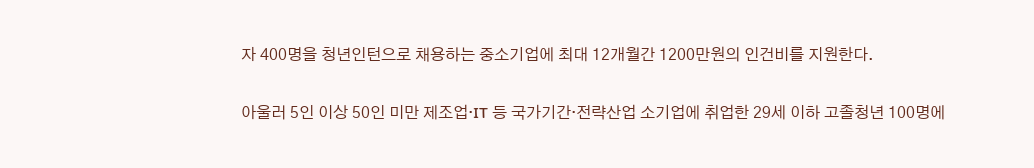자 400명을 청년인턴으로 채용하는 중소기업에 최대 12개월간 1200만원의 인건비를 지원한다.

아울러 5인 이상 50인 미만 제조업·IT 등 국가기간·전략산업 소기업에 취업한 29세 이하 고졸청년 100명에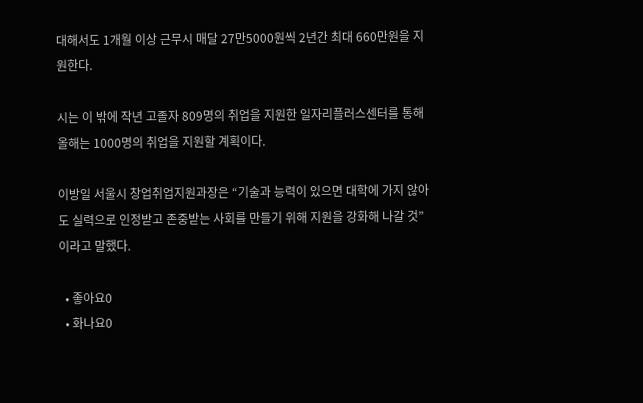대해서도 1개월 이상 근무시 매달 27만5000원씩 2년간 최대 660만원을 지원한다.

시는 이 밖에 작년 고졸자 809명의 취업을 지원한 일자리플러스센터를 통해 올해는 1000명의 취업을 지원할 계획이다.

이방일 서울시 창업취업지원과장은 “기술과 능력이 있으면 대학에 가지 않아도 실력으로 인정받고 존중받는 사회를 만들기 위해 지원을 강화해 나갈 것”이라고 말했다.

  • 좋아요0
  • 화나요0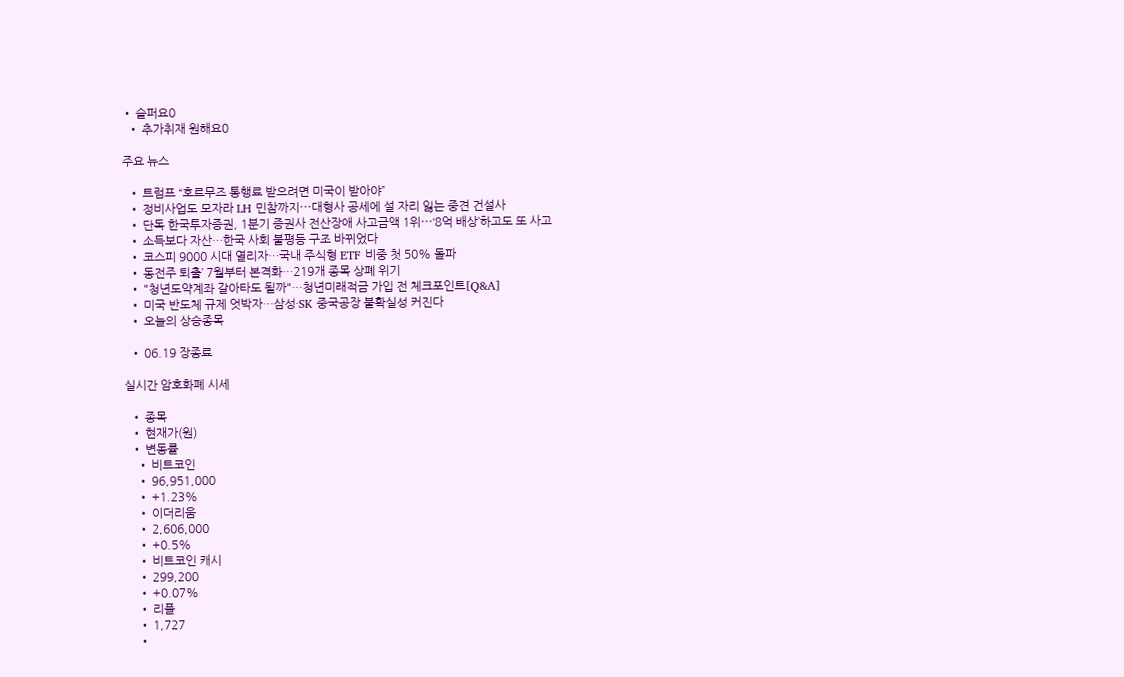• 슬퍼요0
  • 추가취재 원해요0

주요 뉴스

  • 트럼프 “호르무즈 통행료 받으려면 미국이 받아야”
  • 정비사업도 모자라 LH 민참까지⋯대형사 공세에 설 자리 잃는 중견 건설사
  • 단독 한국투자증권, 1분기 증권사 전산장애 사고금액 1위⋯‘8억 배상’하고도 또 사고
  • 소득보다 자산…한국 사회 불평등 구조 바뀌었다
  • 코스피 9000 시대 열리자…국내 주식형 ETF 비중 첫 50% 돌파
  • 동전주 퇴출’ 7월부터 본격화…219개 종목 상폐 위기
  • "청년도약계좌 갈아타도 될까"…청년미래적금 가입 전 체크포인트[Q&A]
  • 미국 반도체 규제 엇박자…삼성·SK 중국공장 불확실성 커진다
  • 오늘의 상승종목

  • 06.19 장종료

실시간 암호화폐 시세

  • 종목
  • 현재가(원)
  • 변동률
    • 비트코인
    • 96,951,000
    • +1.23%
    • 이더리움
    • 2,606,000
    • +0.5%
    • 비트코인 캐시
    • 299,200
    • +0.07%
    • 리플
    • 1,727
    •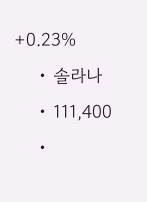+0.23%
    • 솔라나
    • 111,400
    •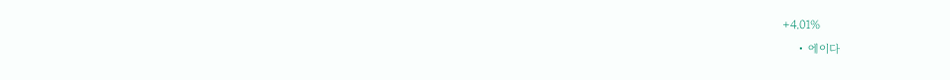+4.01%
    • 에이다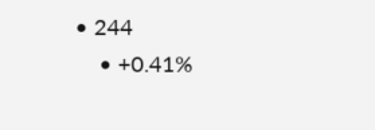• 244
    • +0.41%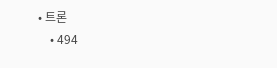• 트론
    • 494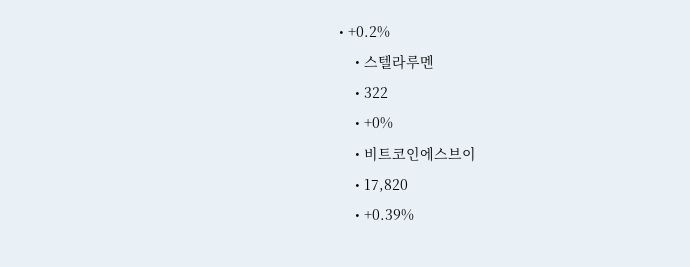• +0.2%
    • 스텔라루멘
    • 322
    • +0%
    • 비트코인에스브이
    • 17,820
    • +0.39%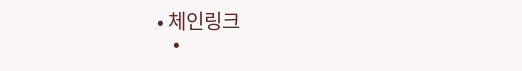• 체인링크
    •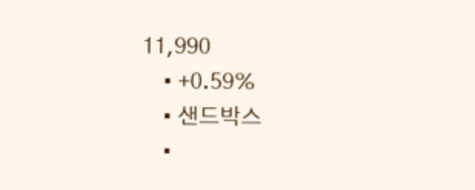11,990
    • +0.59%
    • 샌드박스
    •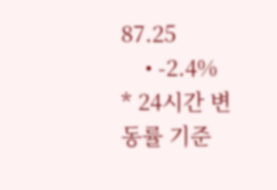87.25
    • -2.4%
* 24시간 변동률 기준